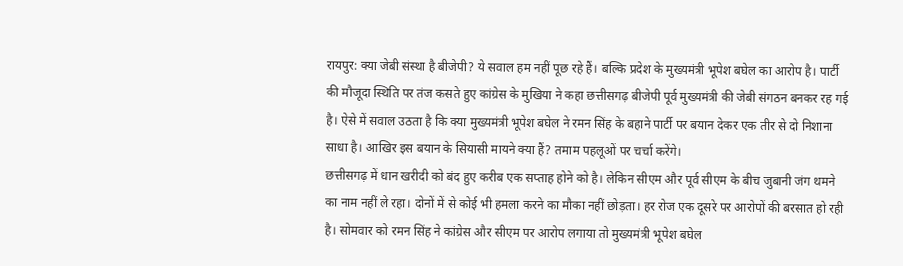रायपुर: क्या जेबी संस्था है बीजेपी? ये सवाल हम नहीं पूछ रहे हैं। बल्कि प्रदेश के मुख्यमंत्री भूपेश बघेल का आरोप है। पार्टी की मौजूदा स्थिति पर तंज कसते हुए कांग्रेस के मुखिया ने कहा छत्तीसगढ़ बीजेपी पूर्व मुख्यमंत्री की जेबी संगठन बनकर रह गई है। ऐसे में सवाल उठता है कि क्या मुख्यमंत्री भूपेश बघेल ने रमन सिंह के बहाने पार्टी पर बयान देकर एक तीर से दो निशाना साधा है। आखिर इस बयान के सियासी मायने क्या हैं? तमाम पहलूओं पर चर्चा करेंगे।
छत्तीसगढ़ में धान खरीदी को बंद हुए करीब एक सप्ताह होने को है। लेकिन सीएम और पूर्व सीएम के बीच जुबानी जंग थमने का नाम नहीं ले रहा। दोनों में से कोई भी हमला करने का मौका नहीं छोड़ता। हर रोज एक दूसरे पर आरोपों की बरसात हो रही है। सोमवार को रमन सिंह ने कांग्रेस और सीएम पर आरोप लगाया तो मुख्यमंत्री भूपेश बघेल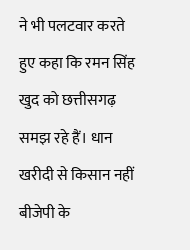ने भी पलटवार करते हुए कहा कि रमन सिंह खुद को छत्तीसगढ़ समझ रहे हैं। धान खरीदी से किसान नहीं बीजेपी के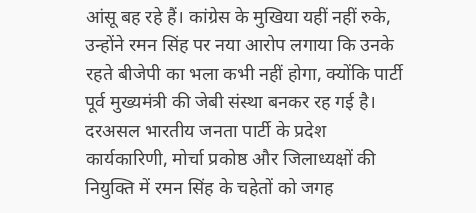आंसू बह रहे हैं। कांग्रेस के मुखिया यहीं नहीं रुके, उन्होंने रमन सिंह पर नया आरोप लगाया कि उनके रहते बीजेपी का भला कभी नहीं होगा, क्योंकि पार्टी पूर्व मुख्यमंत्री की जेबी संस्था बनकर रह गई है।
दरअसल भारतीय जनता पार्टी के प्रदेश कार्यकारिणी, मोर्चा प्रकोष्ठ और जिलाध्यक्षों की नियुक्ति में रमन सिंह के चहेतों को जगह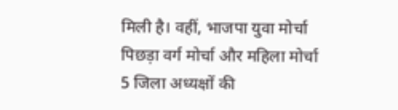मिली है। वहीं, भाजपा युवा मोर्चा पिछड़ा वर्ग मोर्चा और महिला मोर्चा 5 जिला अध्यक्षों की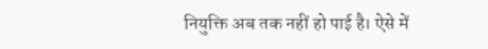नियुक्ति अब तक नहीं हो पाई है। ऐसे में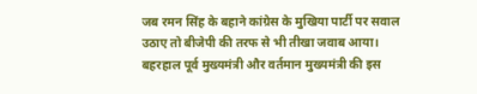जब रमन सिंह के बहाने कांग्रेस के मुखिया पार्टी पर सवाल उठाए तो बीजेपी की तरफ से भी तीखा जवाब आया।
बहरहाल पूर्व मुख्यमंत्री और वर्तमान मुख्यमंत्री की इस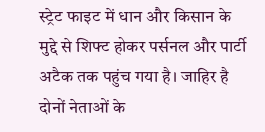स्ट्रेट फाइट में धान और किसान के मुद्दे से शिफ्ट होकर पर्सनल और पार्टी अटैक तक पहुंच गया है। जाहिर है दोनों नेताओं के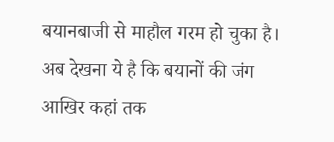बयानबाजी से माहौल गरम हो चुका है। अब देखना ये है कि बयानों की जंग आखिर कहां तक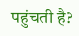पहुंचती है?